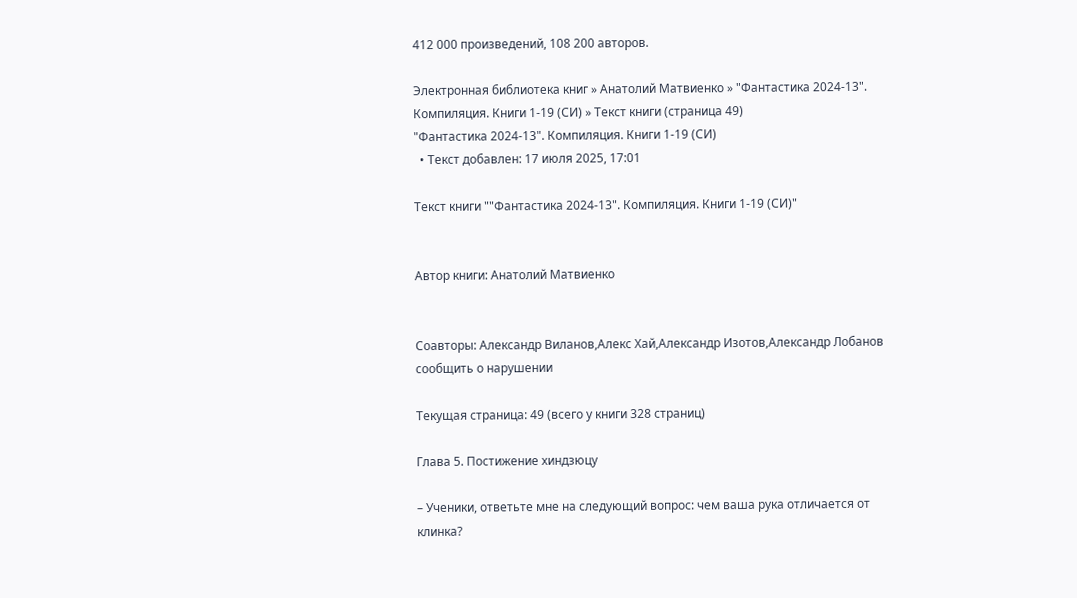412 000 произведений, 108 200 авторов.

Электронная библиотека книг » Анатолий Матвиенко » "Фантастика 2024-13". Компиляция. Книги 1-19 (СИ) » Текст книги (страница 49)
"Фантастика 2024-13". Компиляция. Книги 1-19 (СИ)
  • Текст добавлен: 17 июля 2025, 17:01

Текст книги ""Фантастика 2024-13". Компиляция. Книги 1-19 (СИ)"


Автор книги: Анатолий Матвиенко


Соавторы: Александр Виланов,Алекс Хай,Александр Изотов,Александр Лобанов
сообщить о нарушении

Текущая страница: 49 (всего у книги 328 страниц)

Глава 5. Постижение хиндзюцу

– Ученики, ответьте мне на следующий вопрос: чем ваша рука отличается от клинка?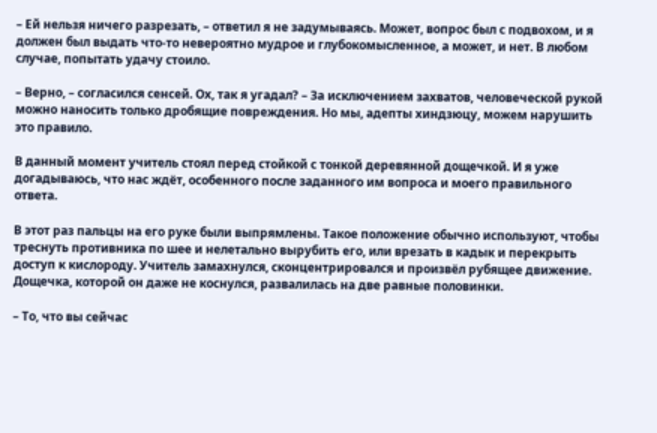– Ей нельзя ничего разрезать, – ответил я не задумываясь. Может, вопрос был с подвохом, и я должен был выдать что-то невероятно мудрое и глубокомысленное, а может, и нет. В любом случае, попытать удачу стоило.

– Верно, – согласился сенсей. Ох, так я угадал? – За исключением захватов, человеческой рукой можно наносить только дробящие повреждения. Но мы, адепты хиндзюцу, можем нарушить это правило.

В данный момент учитель стоял перед стойкой с тонкой деревянной дощечкой. И я уже догадываюсь, что нас ждёт, особенного после заданного им вопроса и моего правильного ответа.

В этот раз пальцы на его руке были выпрямлены. Такое положение обычно используют, чтобы треснуть противника по шее и нелетально вырубить его, или врезать в кадык и перекрыть доступ к кислороду. Учитель замахнулся, сконцентрировался и произвёл рубящее движение. Дощечка, которой он даже не коснулся, развалилась на две равные половинки.

– То, что вы сейчас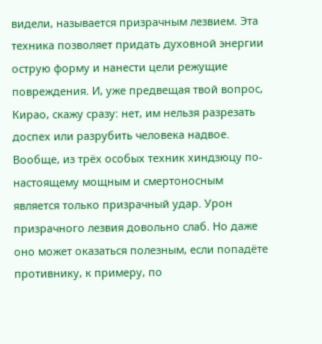видели, называется призрачным лезвием. Эта техника позволяет придать духовной энергии острую форму и нанести цели режущие повреждения. И, уже предвещая твой вопрос, Кирао, скажу сразу: нет, им нельзя разрезать доспех или разрубить человека надвое. Вообще, из трёх особых техник хиндзюцу по-настоящему мощным и смертоносным является только призрачный удар. Урон призрачного лезвия довольно слаб. Но даже оно может оказаться полезным, если попадёте противнику, к примеру, по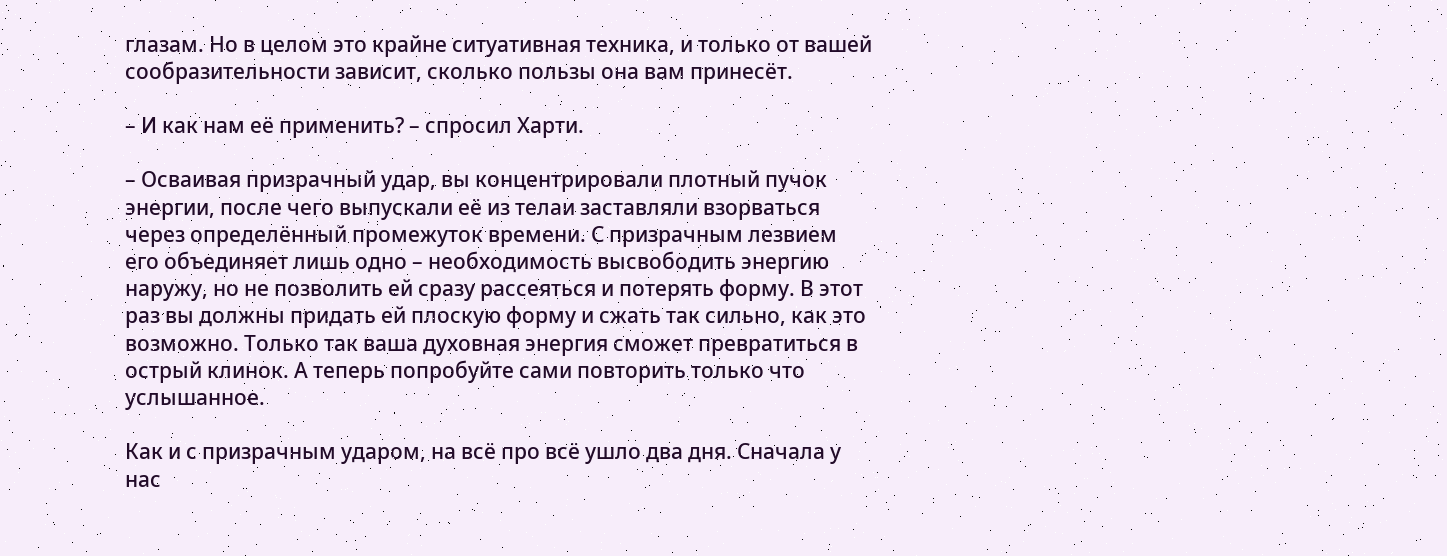глазам. Но в целом это крайне ситуативная техника, и только от вашей сообразительности зависит, сколько пользы она вам принесёт.

– И как нам её применить? – спросил Харти.

– Осваивая призрачный удар, вы концентрировали плотный пучок энергии, после чего выпускали её из телаи заставляли взорваться через определённый промежуток времени. С призрачным лезвием его объединяет лишь одно – необходимость высвободить энергию наружу, но не позволить ей сразу рассеяться и потерять форму. В этот раз вы должны придать ей плоскую форму и сжать так сильно, как это возможно. Только так ваша духовная энергия сможет превратиться в острый клинок. А теперь попробуйте сами повторить только что услышанное.

Как и с призрачным ударом, на всё про всё ушло два дня. Сначала у нас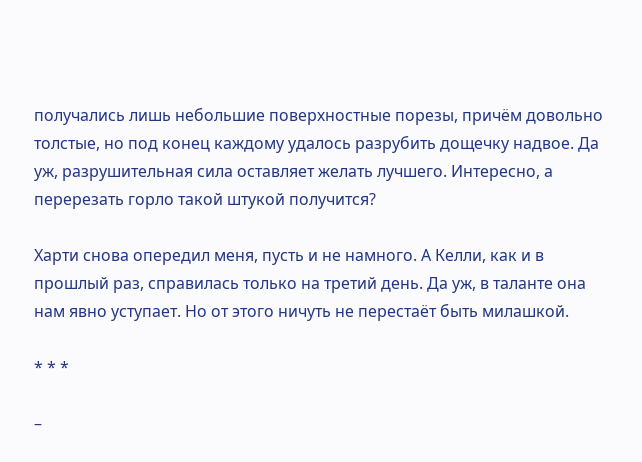получались лишь небольшие поверхностные порезы, причём довольно толстые, но под конец каждому удалось разрубить дощечку надвое. Да уж, разрушительная сила оставляет желать лучшего. Интересно, а перерезать горло такой штукой получится?

Харти снова опередил меня, пусть и не намного. А Келли, как и в прошлый раз, справилась только на третий день. Да уж, в таланте она нам явно уступает. Но от этого ничуть не перестаёт быть милашкой.

* * *

–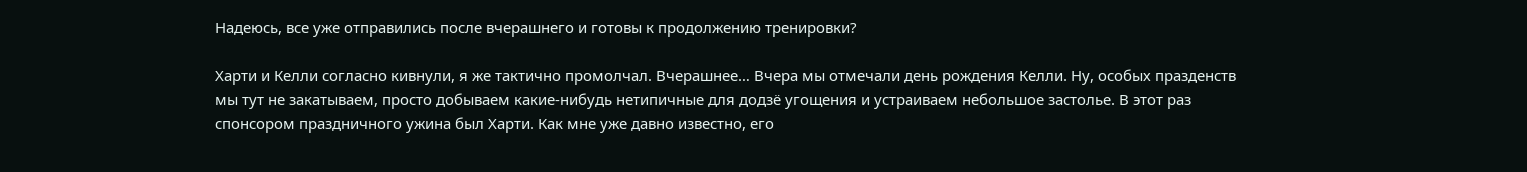Надеюсь, все уже отправились после вчерашнего и готовы к продолжению тренировки?

Харти и Келли согласно кивнули, я же тактично промолчал. Вчерашнее… Вчера мы отмечали день рождения Келли. Ну, особых празденств мы тут не закатываем, просто добываем какие-нибудь нетипичные для додзё угощения и устраиваем небольшое застолье. В этот раз спонсором праздничного ужина был Харти. Как мне уже давно известно, его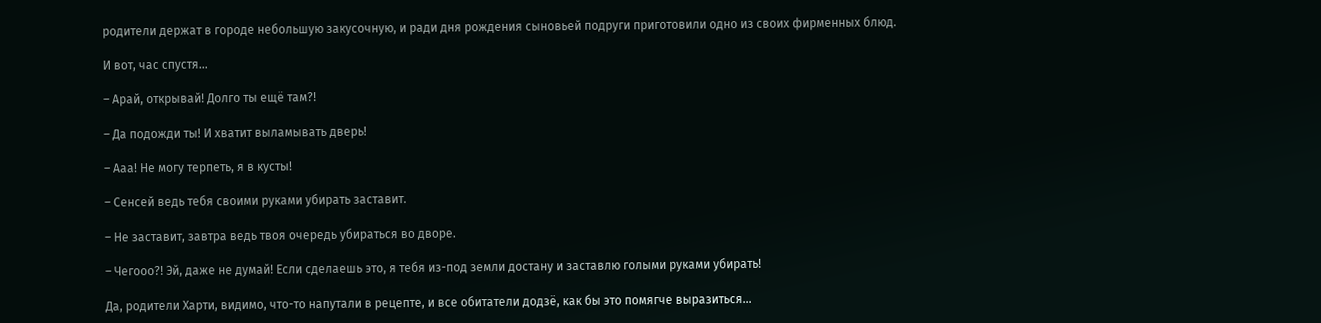родители держат в городе небольшую закусочную, и ради дня рождения сыновьей подруги приготовили одно из своих фирменных блюд.

И вот, час спустя…

– Арай, открывай! Долго ты ещё там?!

– Да подожди ты! И хватит выламывать дверь!

– Ааа! Не могу терпеть, я в кусты!

– Сенсей ведь тебя своими руками убирать заставит.

– Не заставит, завтра ведь твоя очередь убираться во дворе.

– Чегооо?! Эй, даже не думай! Если сделаешь это, я тебя из-под земли достану и заставлю голыми руками убирать!

Да, родители Харти, видимо, что-то напутали в рецепте, и все обитатели додзё, как бы это помягче выразиться…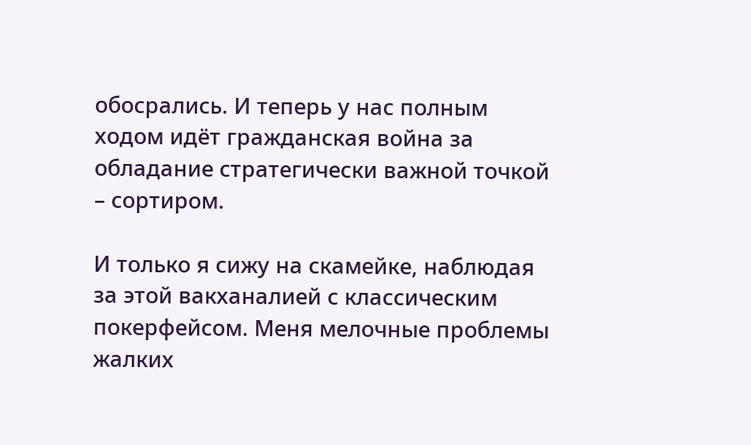обосрались. И теперь у нас полным ходом идёт гражданская война за обладание стратегически важной точкой – сортиром.

И только я сижу на скамейке, наблюдая за этой вакханалией с классическим покерфейсом. Меня мелочные проблемы жалких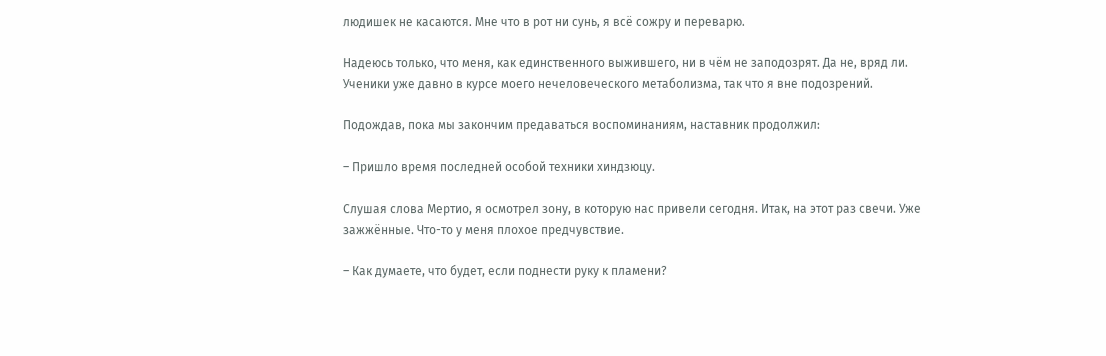людишек не касаются. Мне что в рот ни сунь, я всё сожру и переварю.

Надеюсь только, что меня, как единственного выжившего, ни в чём не заподозрят. Да не, вряд ли. Ученики уже давно в курсе моего нечеловеческого метаболизма, так что я вне подозрений.

Подождав, пока мы закончим предаваться воспоминаниям, наставник продолжил:

– Пришло время последней особой техники хиндзюцу.

Слушая слова Мертио, я осмотрел зону, в которую нас привели сегодня. Итак, на этот раз свечи. Уже зажжённые. Что-то у меня плохое предчувствие.

– Как думаете, что будет, если поднести руку к пламени?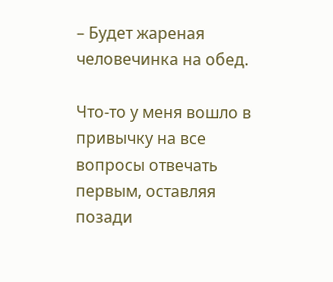– Будет жареная человечинка на обед.

Что-то у меня вошло в привычку на все вопросы отвечать первым, оставляя позади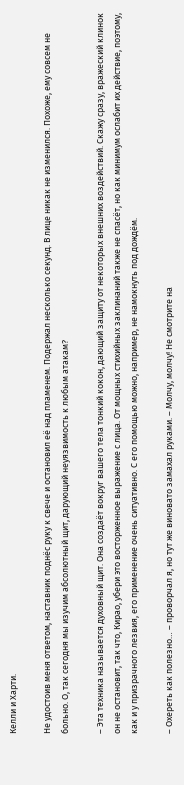Келли и Харти.

Не удостоив меня ответом, наставник поднёс руку к свече и остановил её над пламенем. Подержал несколько секунд. В лице никак не изменился. Похоже, ему совсем не больно. О, так сегодня мы изучим абсолютный щит, дарующий неуязвимость к любым атакам?

– Эта техника называется духовный щит. Она создаёт вокруг вашего тела тонкий кокон, дающий защиту от некоторых внешних воздействий. Скажу сразу, вражеский клинок он не остановит, так что, Кирао, убери это восторженное выражение с лица. От мощных стихийных заклинаний также не спасёт, но как минимум ослабит их действие, поэтому, как и у призрачного лезвия, его применение очень ситуативно. С его помощью можно, например, не намокнуть под дождём.

– Охереть как полезно… – проворчал я, но тут же виновато замахал руками. – Молчу, молчу! Не смотрите на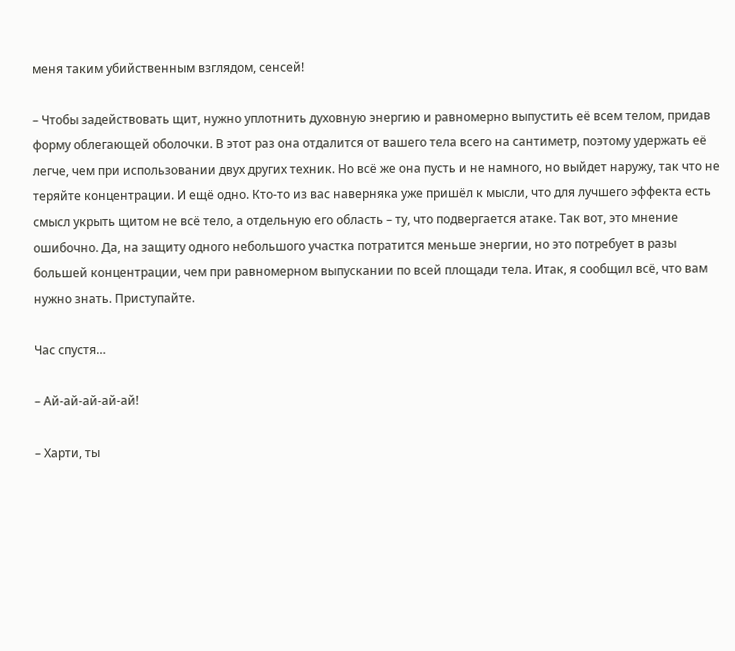меня таким убийственным взглядом, сенсей!

– Чтобы задействовать щит, нужно уплотнить духовную энергию и равномерно выпустить её всем телом, придав форму облегающей оболочки. В этот раз она отдалится от вашего тела всего на сантиметр, поэтому удержать её легче, чем при использовании двух других техник. Но всё же она пусть и не намного, но выйдет наружу, так что не теряйте концентрации. И ещё одно. Кто-то из вас наверняка уже пришёл к мысли, что для лучшего эффекта есть смысл укрыть щитом не всё тело, а отдельную его область – ту, что подвергается атаке. Так вот, это мнение ошибочно. Да, на защиту одного небольшого участка потратится меньше энергии, но это потребует в разы большей концентрации, чем при равномерном выпускании по всей площади тела. Итак, я сообщил всё, что вам нужно знать. Приступайте.

Час спустя…

– Ай-ай-ай-ай-ай!

– Харти, ты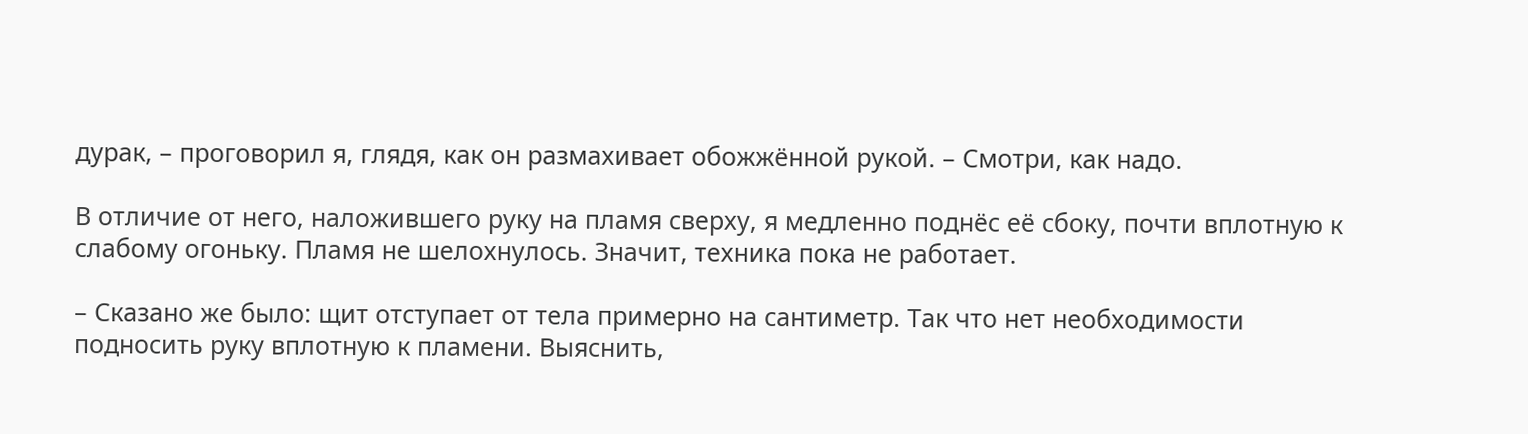дурак, – проговорил я, глядя, как он размахивает обожжённой рукой. – Смотри, как надо.

В отличие от него, наложившего руку на пламя сверху, я медленно поднёс её сбоку, почти вплотную к слабому огоньку. Пламя не шелохнулось. Значит, техника пока не работает.

– Сказано же было: щит отступает от тела примерно на сантиметр. Так что нет необходимости подносить руку вплотную к пламени. Выяснить,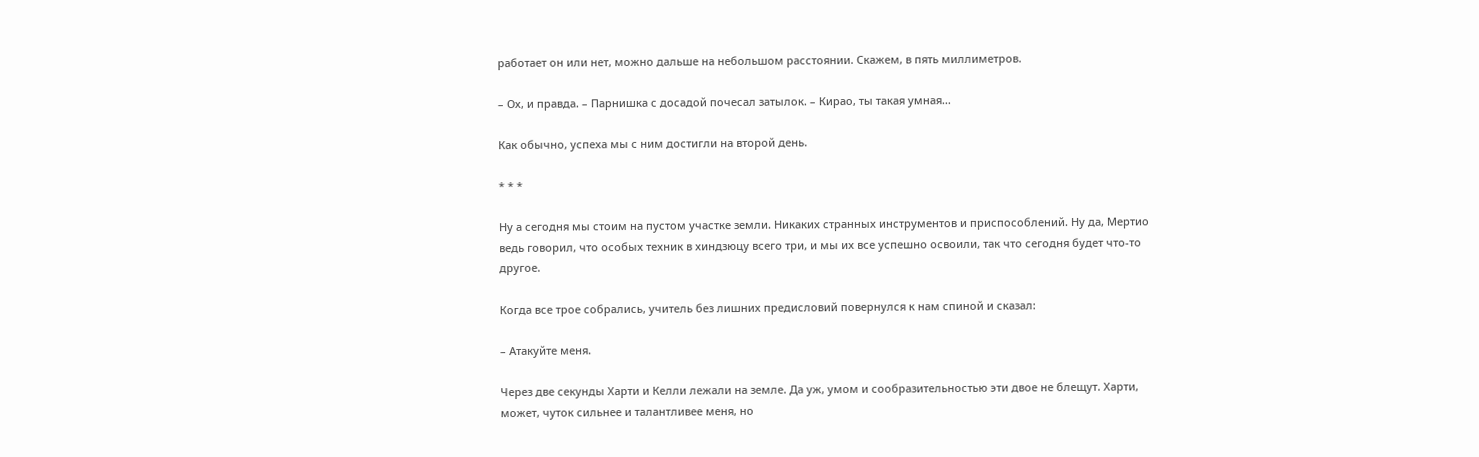работает он или нет, можно дальше на небольшом расстоянии. Скажем, в пять миллиметров.

– Ох, и правда. – Парнишка с досадой почесал затылок. – Кирао, ты такая умная...

Как обычно, успеха мы с ним достигли на второй день.

* * *

Ну а сегодня мы стоим на пустом участке земли. Никаких странных инструментов и приспособлений. Ну да, Мертио ведь говорил, что особых техник в хиндзюцу всего три, и мы их все успешно освоили, так что сегодня будет что-то другое.

Когда все трое собрались, учитель без лишних предисловий повернулся к нам спиной и сказал:

– Атакуйте меня.

Через две секунды Харти и Келли лежали на земле. Да уж, умом и сообразительностью эти двое не блещут. Харти, может, чуток сильнее и талантливее меня, но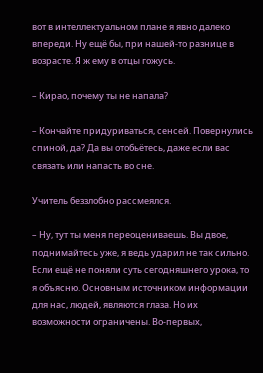вот в интеллектуальном плане я явно далеко впереди. Ну ещё бы, при нашей-то разнице в возрасте. Я ж ему в отцы гожусь.

– Кирао, почему ты не напала?

– Кончайте придуриваться, сенсей. Повернулись спиной, да? Да вы отобьётесь, даже если вас связать или напасть во сне.

Учитель беззлобно рассмеялся.

– Ну, тут ты меня переоцениваешь. Вы двое, поднимайтесь уже, я ведь ударил не так сильно. Если ещё не поняли суть сегодняшнего урока, то я объясню. Основным источником информации для нас, людей, являются глаза. Но их возможности ограничены. Во-первых,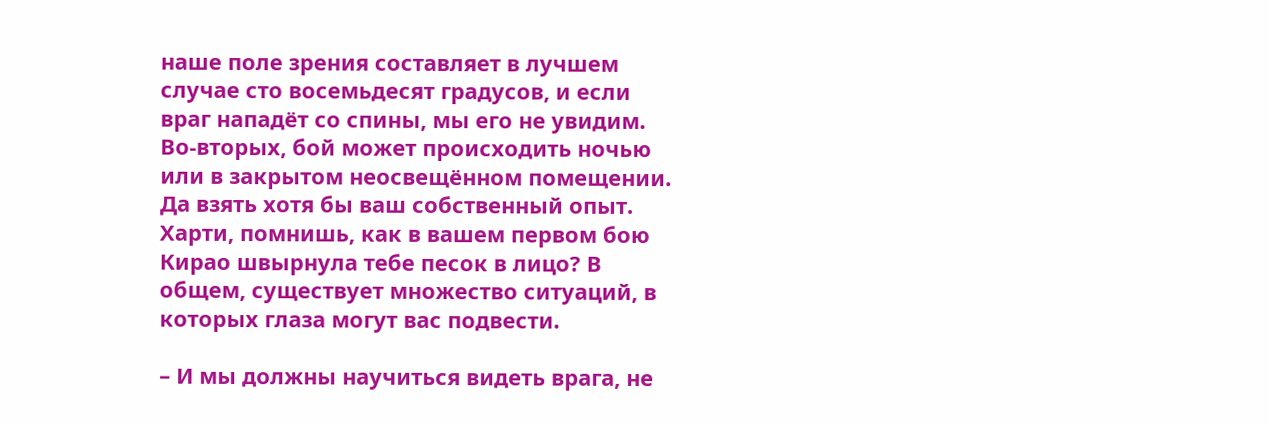наше поле зрения составляет в лучшем случае сто восемьдесят градусов, и если враг нападёт со спины, мы его не увидим. Во-вторых, бой может происходить ночью или в закрытом неосвещённом помещении. Да взять хотя бы ваш собственный опыт. Харти, помнишь, как в вашем первом бою Кирао швырнула тебе песок в лицо? В общем, существует множество ситуаций, в которых глаза могут вас подвести.

– И мы должны научиться видеть врага, не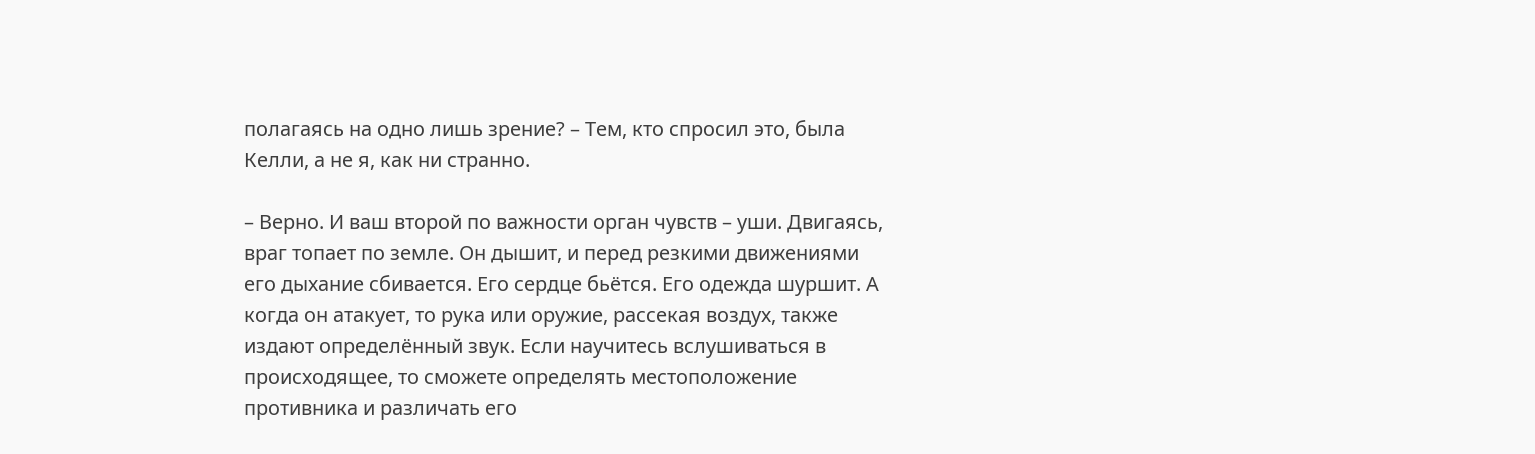полагаясь на одно лишь зрение? – Тем, кто спросил это, была Келли, а не я, как ни странно.

– Верно. И ваш второй по важности орган чувств – уши. Двигаясь, враг топает по земле. Он дышит, и перед резкими движениями его дыхание сбивается. Его сердце бьётся. Его одежда шуршит. А когда он атакует, то рука или оружие, рассекая воздух, также издают определённый звук. Если научитесь вслушиваться в происходящее, то сможете определять местоположение противника и различать его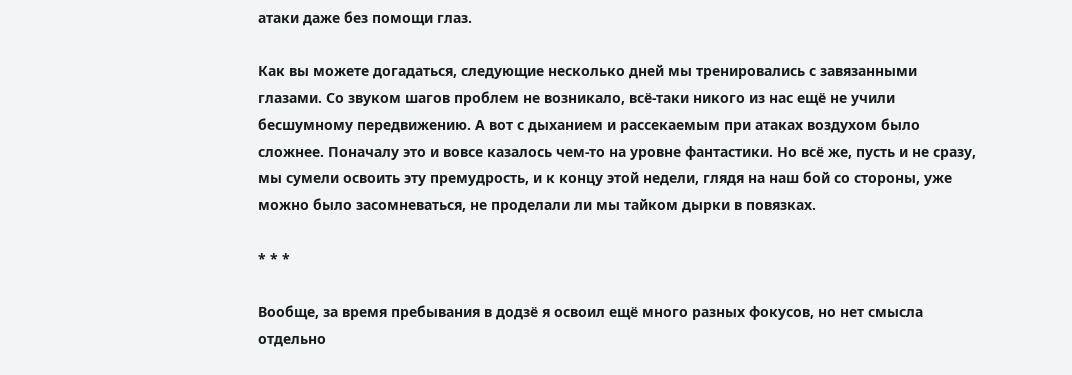атаки даже без помощи глаз.

Как вы можете догадаться, следующие несколько дней мы тренировались с завязанными глазами. Со звуком шагов проблем не возникало, всё-таки никого из нас ещё не учили бесшумному передвижению. А вот с дыханием и рассекаемым при атаках воздухом было сложнее. Поначалу это и вовсе казалось чем-то на уровне фантастики. Но всё же, пусть и не сразу, мы сумели освоить эту премудрость, и к концу этой недели, глядя на наш бой со стороны, уже можно было засомневаться, не проделали ли мы тайком дырки в повязках.

* * *

Вообще, за время пребывания в додзё я освоил ещё много разных фокусов, но нет смысла отдельно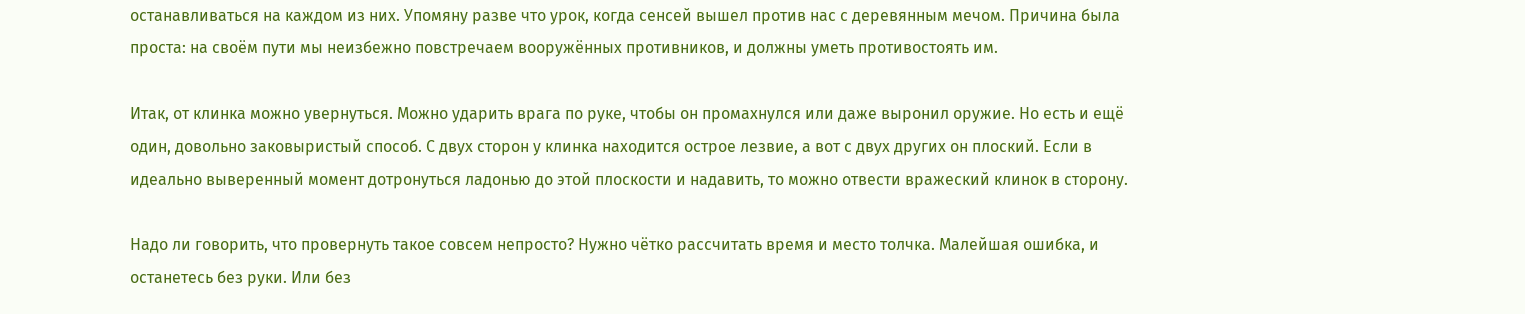останавливаться на каждом из них. Упомяну разве что урок, когда сенсей вышел против нас с деревянным мечом. Причина была проста: на своём пути мы неизбежно повстречаем вооружённых противников, и должны уметь противостоять им.

Итак, от клинка можно увернуться. Можно ударить врага по руке, чтобы он промахнулся или даже выронил оружие. Но есть и ещё один, довольно заковыристый способ. С двух сторон у клинка находится острое лезвие, а вот с двух других он плоский. Если в идеально выверенный момент дотронуться ладонью до этой плоскости и надавить, то можно отвести вражеский клинок в сторону.

Надо ли говорить, что провернуть такое совсем непросто? Нужно чётко рассчитать время и место толчка. Малейшая ошибка, и останетесь без руки. Или без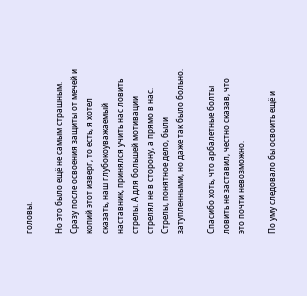головы.

Но это было ещё не самым страшным. Сразу после освоения защиты от мечей и копий этот изверг, то есть, я хотел сказать, наш глубокоуважаемый наставник, принялся учить нас ловить стрелы. А для большей мотивации стрелял не в сторону, а прямо в нас. Стрелы, понятное дело, были затупленными, но даже так было больно.

Спасибо хоть, что арбалетные болты ловить не заставил, честно сказав, что это почти невозможно.

По уму следовало бы освоить ещё и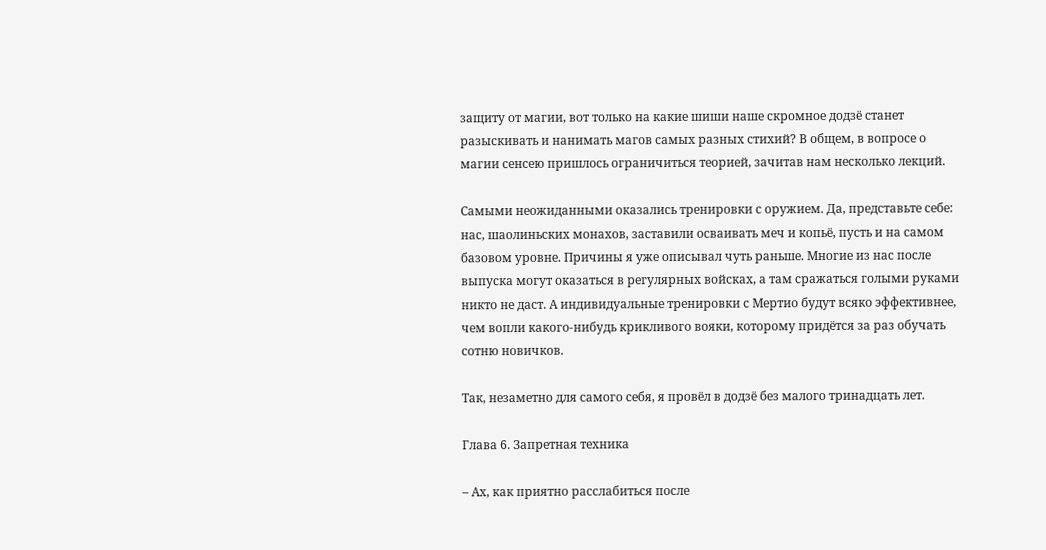защиту от магии, вот только на какие шиши наше скромное додзё станет разыскивать и нанимать магов самых разных стихий? В общем, в вопросе о магии сенсею пришлось ограничиться теорией, зачитав нам несколько лекций.

Самыми неожиданными оказались тренировки с оружием. Да, представьте себе: нас, шаолиньских монахов, заставили осваивать меч и копьё, пусть и на самом базовом уровне. Причины я уже описывал чуть раньше. Многие из нас после выпуска могут оказаться в регулярных войсках, а там сражаться голыми руками никто не даст. А индивидуальные тренировки с Мертио будут всяко эффективнее, чем вопли какого-нибудь крикливого вояки, которому придётся за раз обучать сотню новичков.

Так, незаметно для самого себя, я провёл в додзё без малого тринадцать лет.

Глава 6. Запретная техника

– Ах, как приятно расслабиться после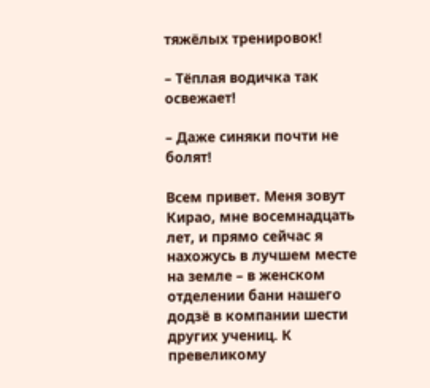тяжёлых тренировок!

– Тёплая водичка так освежает!

– Даже синяки почти не болят!

Всем привет. Меня зовут Кирао, мне восемнадцать лет, и прямо сейчас я нахожусь в лучшем месте на земле – в женском отделении бани нашего додзё в компании шести других учениц. К превеликому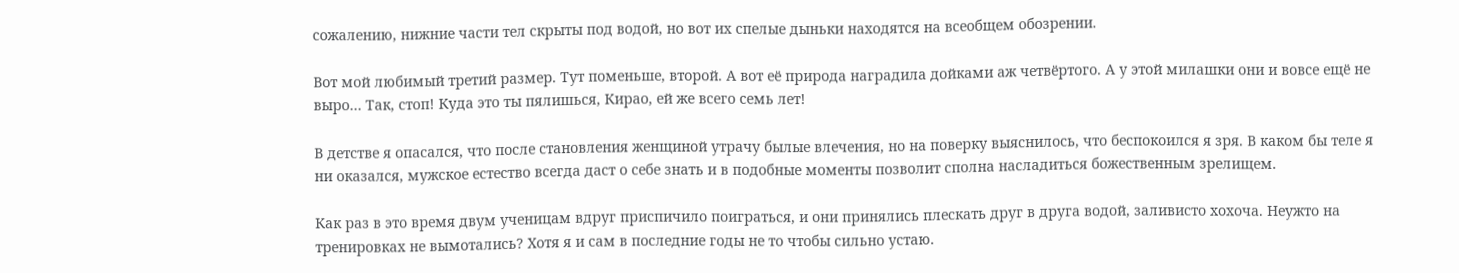сожалению, нижние части тел скрыты под водой, но вот их спелые дыньки находятся на всеобщем обозрении.

Вот мой любимый третий размер. Тут поменьше, второй. А вот её природа наградила дойками аж четвёртого. А у этой милашки они и вовсе ещё не выро… Так, стоп! Куда это ты пялишься, Кирао, ей же всего семь лет!

В детстве я опасался, что после становления женщиной утрачу былые влечения, но на поверку выяснилось, что беспокоился я зря. В каком бы теле я ни оказался, мужское естество всегда даст о себе знать и в подобные моменты позволит сполна насладиться божественным зрелищем.

Как раз в это время двум ученицам вдруг приспичило поиграться, и они принялись плескать друг в друга водой, заливисто хохоча. Неужто на тренировках не вымотались? Хотя я и сам в последние годы не то чтобы сильно устаю.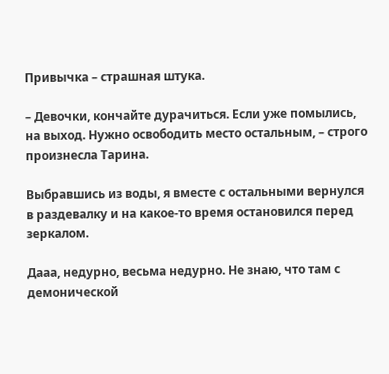Привычка – страшная штука.

– Девочки, кончайте дурачиться. Если уже помылись, на выход. Нужно освободить место остальным, – строго произнесла Тарина.

Выбравшись из воды, я вместе с остальными вернулся в раздевалку и на какое-то время остановился перед зеркалом.

Дааа, недурно, весьма недурно. Не знаю, что там с демонической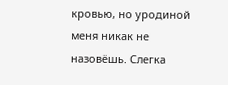кровью, но уродиной меня никак не назовёшь. Слегка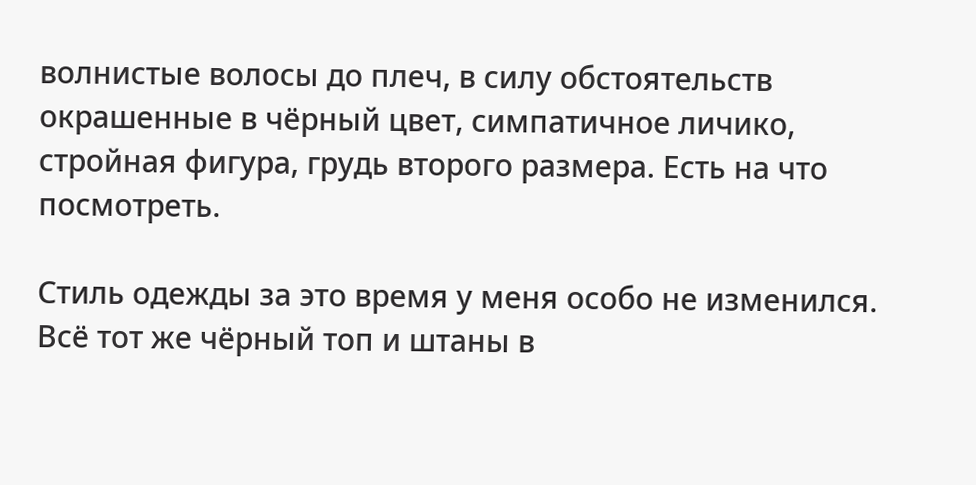волнистые волосы до плеч, в силу обстоятельств окрашенные в чёрный цвет, симпатичное личико, стройная фигура, грудь второго размера. Есть на что посмотреть.

Стиль одежды за это время у меня особо не изменился. Всё тот же чёрный топ и штаны в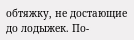обтяжку, не достающие до лодыжек. По-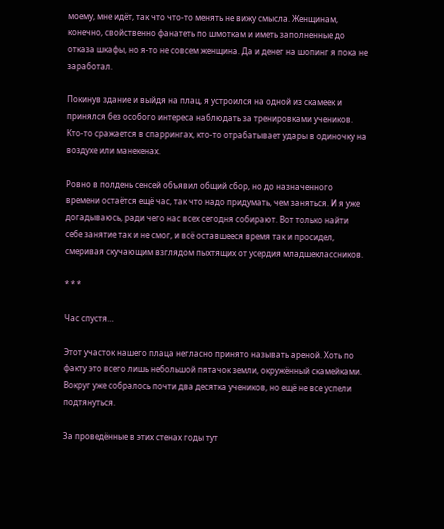моему, мне идёт, так что что-то менять не вижу смысла. Женщинам, конечно, свойственно фанатеть по шмоткам и иметь заполненные до отказа шкафы, но я-то не совсем женщина. Да и денег на шопинг я пока не заработал.

Покинув здание и выйдя на плац, я устроился на одной из скамеек и принялся без особого интереса наблюдать за тренировками учеников. Кто-то сражается в спаррингах, кто-то отрабатывает удары в одиночку на воздухе или манекенах.

Ровно в полдень сенсей объявил общий сбор, но до назначенного времени остаётся ещё час, так что надо придумать, чем заняться. И я уже догадываюсь, ради чего нас всех сегодня собирают. Вот только найти себе занятие так и не смог, и всё оставшееся время так и просидел, смеривая скучающим взглядом пыхтящих от усердия младшеклассников.

* * *

Час спустя…

Этот участок нашего плаца негласно принято называть ареной. Хоть по факту это всего лишь небольшой пятачок земли, окружённый скамейками. Вокруг уже собралось почти два десятка учеников, но ещё не все успели подтянуться.

За проведённые в этих стенах годы тут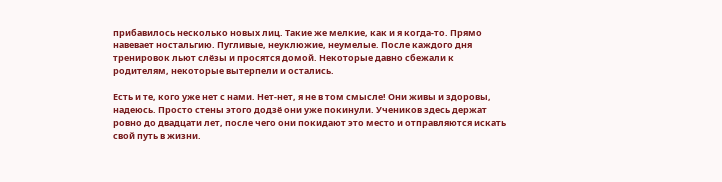прибавилось несколько новых лиц. Такие же мелкие, как и я когда-то. Прямо навевает ностальгию. Пугливые, неуклюжие, неумелые. После каждого дня тренировок льют слёзы и просятся домой. Некоторые давно сбежали к родителям, некоторые вытерпели и остались.

Есть и те, кого уже нет с нами. Нет-нет, я не в том смысле! Они живы и здоровы, надеюсь. Просто стены этого додзё они уже покинули. Учеников здесь держат ровно до двадцати лет, после чего они покидают это место и отправляются искать свой путь в жизни.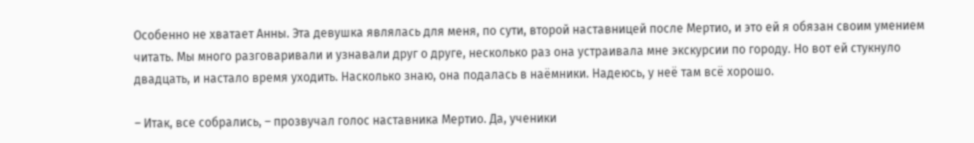Особенно не хватает Анны. Эта девушка являлась для меня, по сути, второй наставницей после Мертио, и это ей я обязан своим умением читать. Мы много разговаривали и узнавали друг о друге, несколько раз она устраивала мне экскурсии по городу. Но вот ей стукнуло двадцать, и настало время уходить. Насколько знаю, она подалась в наёмники. Надеюсь, у неё там всё хорошо.

– Итак, все собрались, – прозвучал голос наставника Мертио. Да, ученики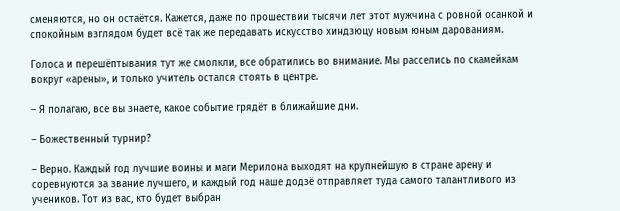сменяются, но он остаётся. Кажется, даже по прошествии тысячи лет этот мужчина с ровной осанкой и спокойным взглядом будет всё так же передавать искусство хиндзюцу новым юным дарованиям.

Голоса и перешёптывания тут же смолкли, все обратились во внимание. Мы расселись по скамейкам вокруг «арены», и только учитель остался стоять в центре.

– Я полагаю, все вы знаете, какое событие грядёт в ближайшие дни.

– Божественный турнир?

– Верно. Каждый год лучшие воины и маги Мерилона выходят на крупнейшую в стране арену и соревнуются за звание лучшего, и каждый год наше додзё отправляет туда самого талантливого из учеников. Тот из вас, кто будет выбран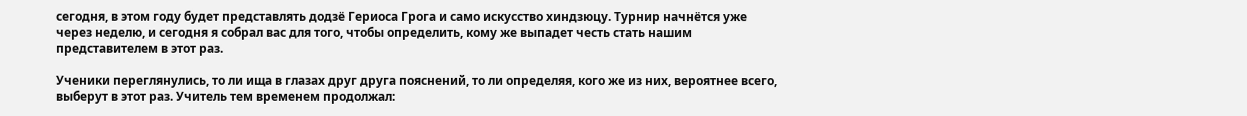сегодня, в этом году будет представлять додзё Гериоса Грога и само искусство хиндзюцу. Турнир начнётся уже через неделю, и сегодня я собрал вас для того, чтобы определить, кому же выпадет честь стать нашим представителем в этот раз.

Ученики переглянулись, то ли ища в глазах друг друга пояснений, то ли определяя, кого же из них, вероятнее всего, выберут в этот раз. Учитель тем временем продолжал: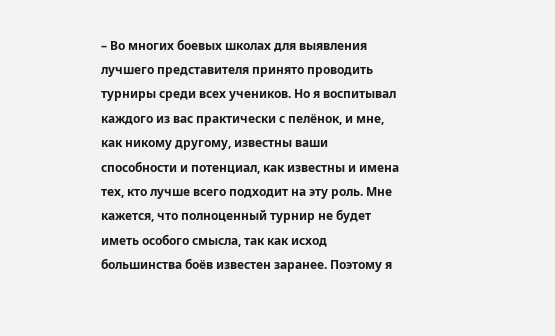– Во многих боевых школах для выявления лучшего представителя принято проводить турниры среди всех учеников. Но я воспитывал каждого из вас практически с пелёнок, и мне, как никому другому, известны ваши способности и потенциал, как известны и имена тех, кто лучше всего подходит на эту роль. Мне кажется, что полноценный турнир не будет иметь особого смысла, так как исход большинства боёв известен заранее. Поэтому я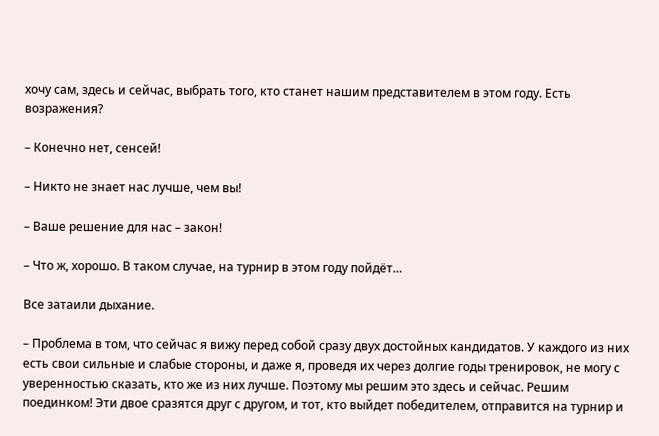хочу сам, здесь и сейчас, выбрать того, кто станет нашим представителем в этом году. Есть возражения?

– Конечно нет, сенсей!

– Никто не знает нас лучше, чем вы!

– Ваше решение для нас – закон!

– Что ж, хорошо. В таком случае, на турнир в этом году пойдёт…

Все затаили дыхание.

– Проблема в том, что сейчас я вижу перед собой сразу двух достойных кандидатов. У каждого из них есть свои сильные и слабые стороны, и даже я, проведя их через долгие годы тренировок, не могу с уверенностью сказать, кто же из них лучше. Поэтому мы решим это здесь и сейчас. Решим поединком! Эти двое сразятся друг с другом, и тот, кто выйдет победителем, отправится на турнир и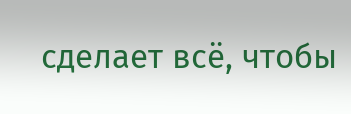сделает всё, чтобы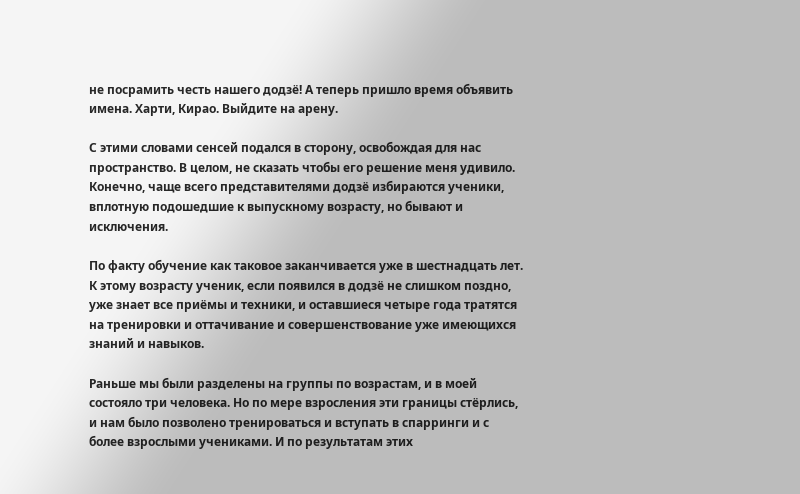не посрамить честь нашего додзё! А теперь пришло время объявить имена. Харти, Кирао. Выйдите на арену.

С этими словами сенсей подался в сторону, освобождая для нас пространство. В целом, не сказать чтобы его решение меня удивило. Конечно, чаще всего представителями додзё избираются ученики, вплотную подошедшие к выпускному возрасту, но бывают и исключения.

По факту обучение как таковое заканчивается уже в шестнадцать лет. К этому возрасту ученик, если появился в додзё не слишком поздно, уже знает все приёмы и техники, и оставшиеся четыре года тратятся на тренировки и оттачивание и совершенствование уже имеющихся знаний и навыков.

Раньше мы были разделены на группы по возрастам, и в моей состояло три человека. Но по мере взросления эти границы стёрлись, и нам было позволено тренироваться и вступать в спарринги и с более взрослыми учениками. И по результатам этих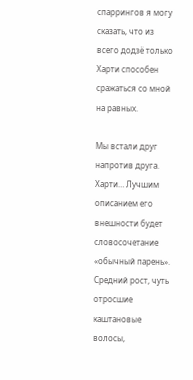спаррингов я могу сказать, что из всего додзё только Харти способен сражаться со мной на равных.

Мы встали друг напротив друга. Харти… Лучшим описанием его внешности будет словосочетание «обычный парень». Средний рост, чуть отросшие каштановые волосы,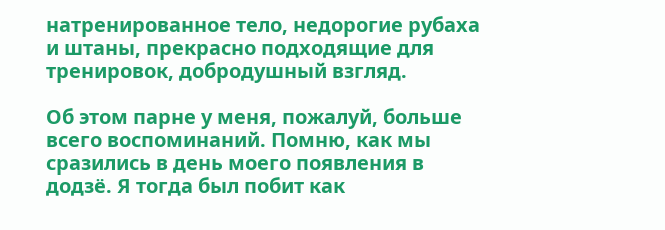натренированное тело, недорогие рубаха и штаны, прекрасно подходящие для тренировок, добродушный взгляд.

Об этом парне у меня, пожалуй, больше всего воспоминаний. Помню, как мы сразились в день моего появления в додзё. Я тогда был побит как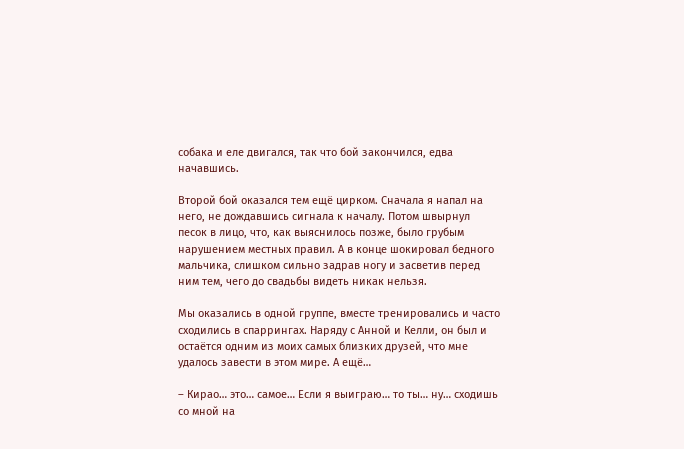собака и еле двигался, так что бой закончился, едва начавшись.

Второй бой оказался тем ещё цирком. Сначала я напал на него, не дождавшись сигнала к началу. Потом швырнул песок в лицо, что, как выяснилось позже, было грубым нарушением местных правил. А в конце шокировал бедного мальчика, слишком сильно задрав ногу и засветив перед ним тем, чего до свадьбы видеть никак нельзя.

Мы оказались в одной группе, вместе тренировались и часто сходились в спаррингах. Наряду с Анной и Келли, он был и остаётся одним из моих самых близких друзей, что мне удалось завести в этом мире. А ещё…

– Кирао… это… самое… Если я выиграю… то ты… ну… сходишь со мной на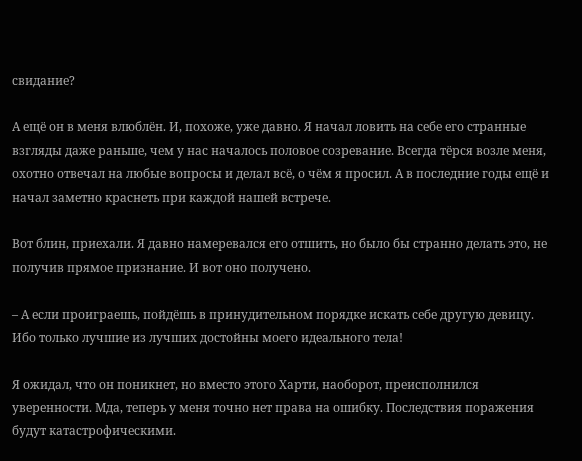свидание?

А ещё он в меня влюблён. И, похоже, уже давно. Я начал ловить на себе его странные взгляды даже раньше, чем у нас началось половое созревание. Всегда тёрся возле меня, охотно отвечал на любые вопросы и делал всё, о чём я просил. А в последние годы ещё и начал заметно краснеть при каждой нашей встрече.

Вот блин, приехали. Я давно намеревался его отшить, но было бы странно делать это, не получив прямое признание. И вот оно получено.

– А если проиграешь, пойдёшь в принудительном порядке искать себе другую девицу. Ибо только лучшие из лучших достойны моего идеального тела!

Я ожидал, что он поникнет, но вместо этого Харти, наоборот, преисполнился уверенности. Мда, теперь у меня точно нет права на ошибку. Последствия поражения будут катастрофическими.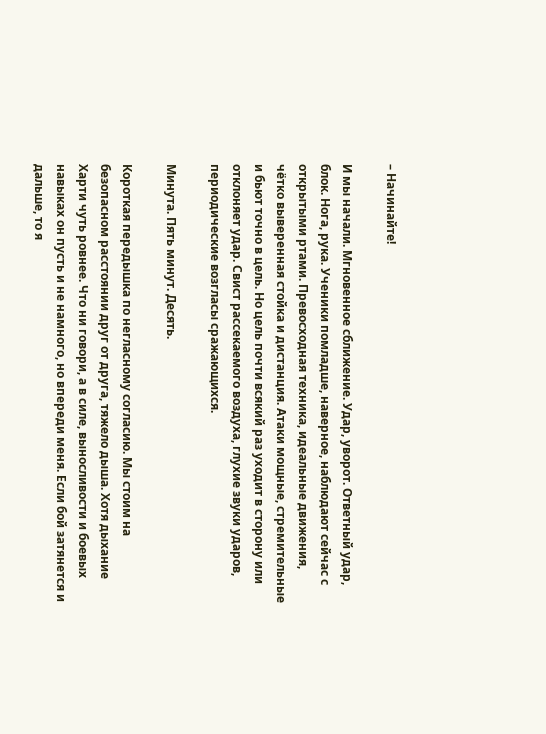– Начинайте!

И мы начали. Мгновенное сближение. Удар, уворот. Ответный удар, блок. Нога, рука. Ученики помладше, наверное, наблюдают сейчас с открытыми ртами. Превосходная техника, идеальные движения, чётко выверенная стойка и дистанция. Атаки мощные, стремительные и бьют точно в цель. Но цель почти всякий раз уходит в сторону или отклоняет удар. Свист рассекаемого воздуха, глухие звуки ударов, периодические возгласы сражающихся.

Минута. Пять минут. Десять.

Короткая передышка по негласному согласию. Мы стоим на безопасном расстоянии друг от друга, тяжело дыша. Хотя дыхание Харти чуть ровнее. Что ни говори, а в силе, выносливости и боевых навыках он пусть и не намного, но впереди меня. Если бой затянется и дальше, то я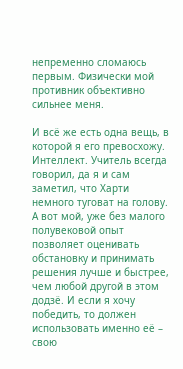непременно сломаюсь первым. Физически мой противник объективно сильнее меня.

И всё же есть одна вещь, в которой я его превосхожу. Интеллект. Учитель всегда говорил, да я и сам заметил, что Харти немного туговат на голову. А вот мой, уже без малого полувековой опыт позволяет оценивать обстановку и принимать решения лучше и быстрее, чем любой другой в этом додзё. И если я хочу победить, то должен использовать именно её – свою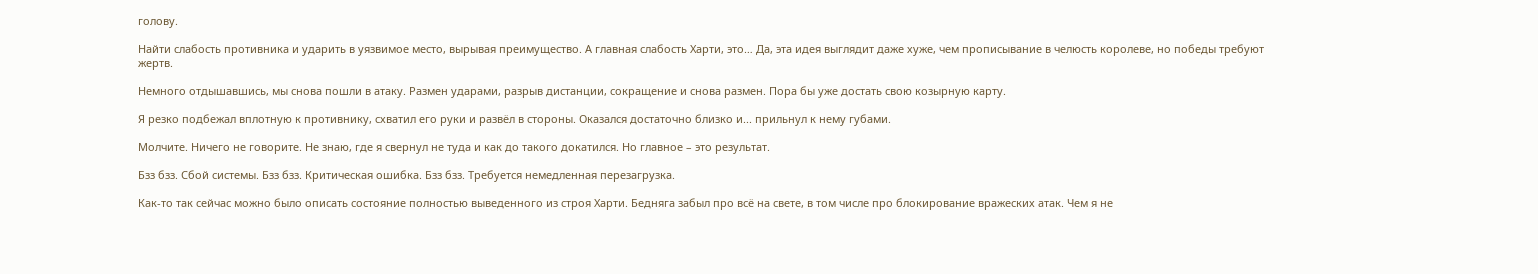голову.

Найти слабость противника и ударить в уязвимое место, вырывая преимущество. А главная слабость Харти, это… Да, эта идея выглядит даже хуже, чем прописывание в челюсть королеве, но победы требуют жертв.

Немного отдышавшись, мы снова пошли в атаку. Размен ударами, разрыв дистанции, сокращение и снова размен. Пора бы уже достать свою козырную карту.

Я резко подбежал вплотную к противнику, схватил его руки и развёл в стороны. Оказался достаточно близко и... прильнул к нему губами.

Молчите. Ничего не говорите. Не знаю, где я свернул не туда и как до такого докатился. Но главное – это результат.

Бзз бзз. Сбой системы. Бзз бзз. Критическая ошибка. Бзз бзз. Требуется немедленная перезагрузка.

Как-то так сейчас можно было описать состояние полностью выведенного из строя Харти. Бедняга забыл про всё на свете, в том числе про блокирование вражеских атак. Чем я не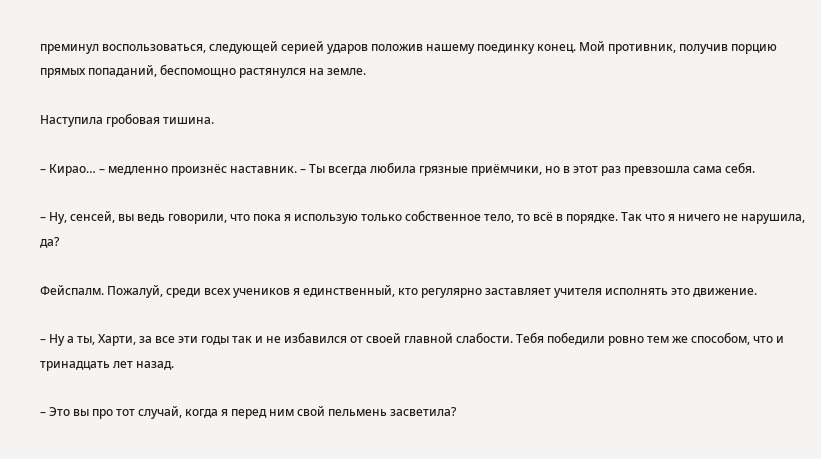преминул воспользоваться, следующей серией ударов положив нашему поединку конец. Мой противник, получив порцию прямых попаданий, беспомощно растянулся на земле.

Наступила гробовая тишина.

– Кирао… – медленно произнёс наставник. – Ты всегда любила грязные приёмчики, но в этот раз превзошла сама себя.

– Ну, сенсей, вы ведь говорили, что пока я использую только собственное тело, то всё в порядке. Так что я ничего не нарушила, да?

Фейспалм. Пожалуй, среди всех учеников я единственный, кто регулярно заставляет учителя исполнять это движение.

– Ну а ты, Харти, за все эти годы так и не избавился от своей главной слабости. Тебя победили ровно тем же способом, что и тринадцать лет назад.

– Это вы про тот случай, когда я перед ним свой пельмень засветила?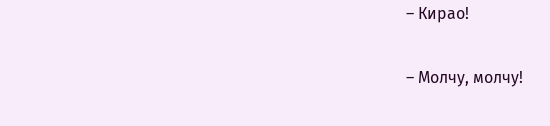– Кирао!

– Молчу, молчу!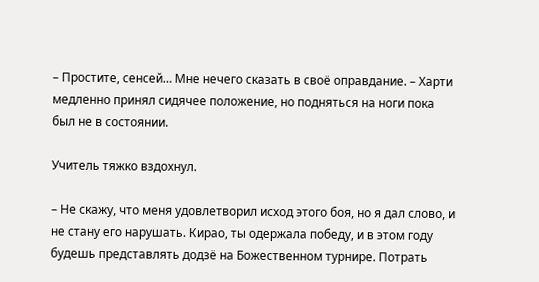– Простите, сенсей… Мне нечего сказать в своё оправдание. – Харти медленно принял сидячее положение, но подняться на ноги пока был не в состоянии.

Учитель тяжко вздохнул.

– Не скажу, что меня удовлетворил исход этого боя, но я дал слово, и не стану его нарушать. Кирао, ты одержала победу, и в этом году будешь представлять додзё на Божественном турнире. Потрать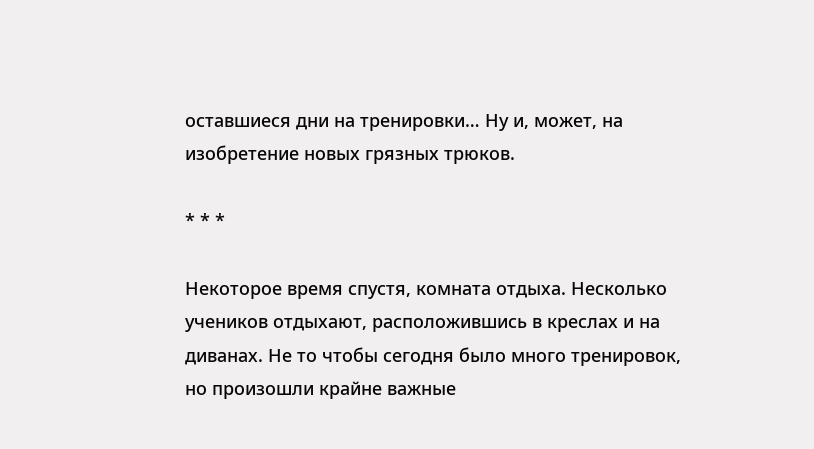оставшиеся дни на тренировки… Ну и, может, на изобретение новых грязных трюков.

* * *

Некоторое время спустя, комната отдыха. Несколько учеников отдыхают, расположившись в креслах и на диванах. Не то чтобы сегодня было много тренировок, но произошли крайне важные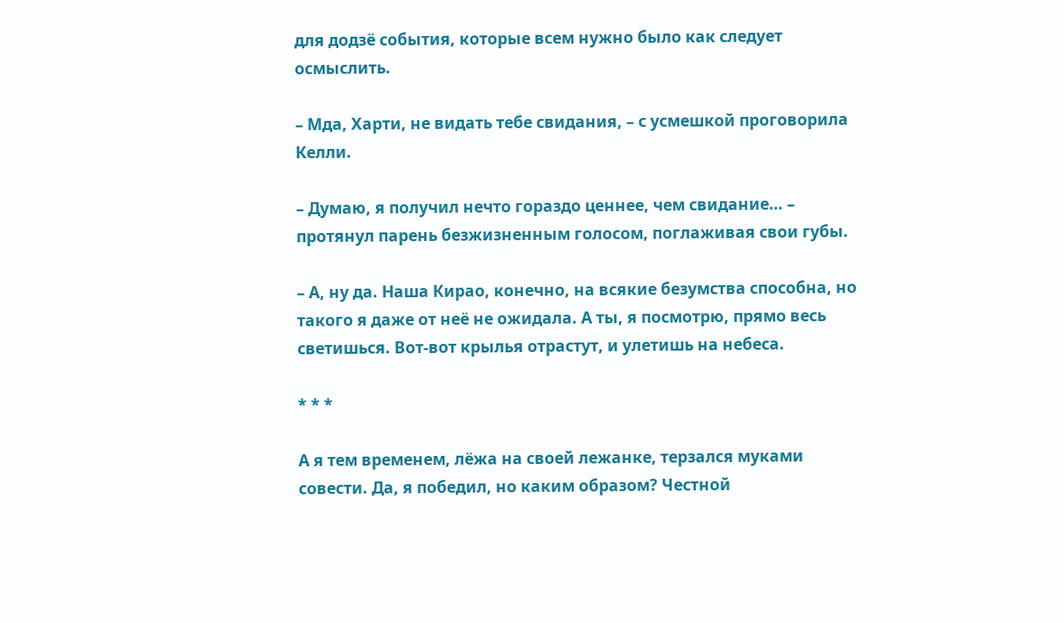для додзё события, которые всем нужно было как следует осмыслить.

– Мда, Харти, не видать тебе свидания, – с усмешкой проговорила Келли.

– Думаю, я получил нечто гораздо ценнее, чем свидание… – протянул парень безжизненным голосом, поглаживая свои губы.

– А, ну да. Наша Кирао, конечно, на всякие безумства способна, но такого я даже от неё не ожидала. А ты, я посмотрю, прямо весь светишься. Вот-вот крылья отрастут, и улетишь на небеса.

* * *

А я тем временем, лёжа на своей лежанке, терзался муками совести. Да, я победил, но каким образом? Честной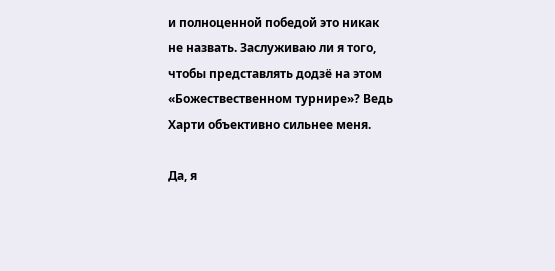и полноценной победой это никак не назвать. Заслуживаю ли я того, чтобы представлять додзё на этом «Божествественном турнире»? Ведь Харти объективно сильнее меня.

Да, я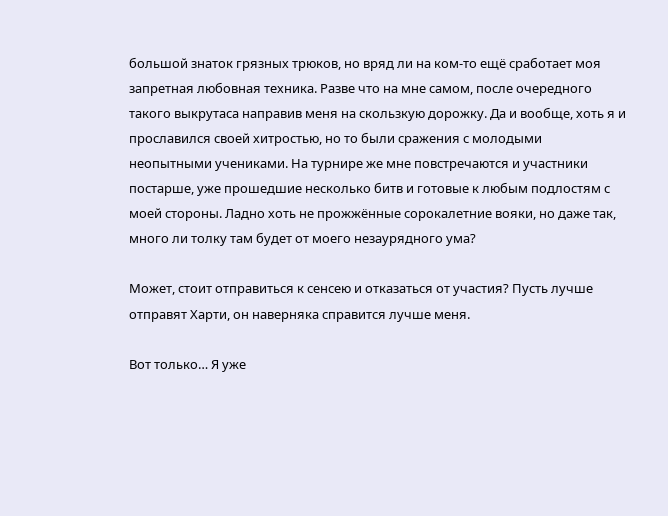большой знаток грязных трюков, но вряд ли на ком-то ещё сработает моя запретная любовная техника. Разве что на мне самом, после очередного такого выкрутаса направив меня на скользкую дорожку. Да и вообще, хоть я и прославился своей хитростью, но то были сражения с молодыми неопытными учениками. На турнире же мне повстречаются и участники постарше, уже прошедшие несколько битв и готовые к любым подлостям с моей стороны. Ладно хоть не прожжённые сорокалетние вояки, но даже так, много ли толку там будет от моего незаурядного ума?

Может, стоит отправиться к сенсею и отказаться от участия? Пусть лучше отправят Харти, он наверняка справится лучше меня.

Вот только… Я уже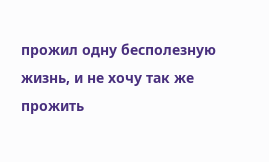прожил одну бесполезную жизнь, и не хочу так же прожить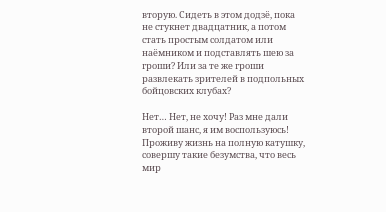вторую. Сидеть в этом додзё, пока не стукнет двадцатник, а потом стать простым солдатом или наёмником и подставлять шею за гроши? Или за те же гроши развлекать зрителей в подпольных бойцовских клубах?

Нет… Нет, не хочу! Раз мне дали второй шанс, я им воспользуюсь! Проживу жизнь на полную катушку, совершу такие безумства, что весь мир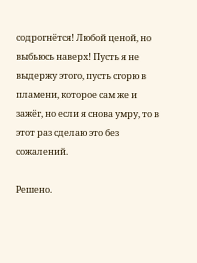содрогнётся! Любой ценой, но выбьюсь наверх! Пусть я не выдержу этого, пусть сгорю в пламени, которое сам же и зажёг, но если я снова умру, то в этот раз сделаю это без сожалений.

Решено.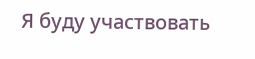Я буду участвовать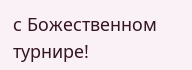с Божественном турнире!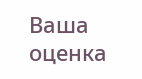Ваша оценка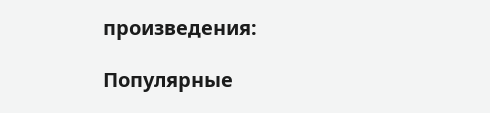произведения:

Популярные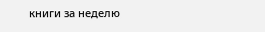книги за неделю